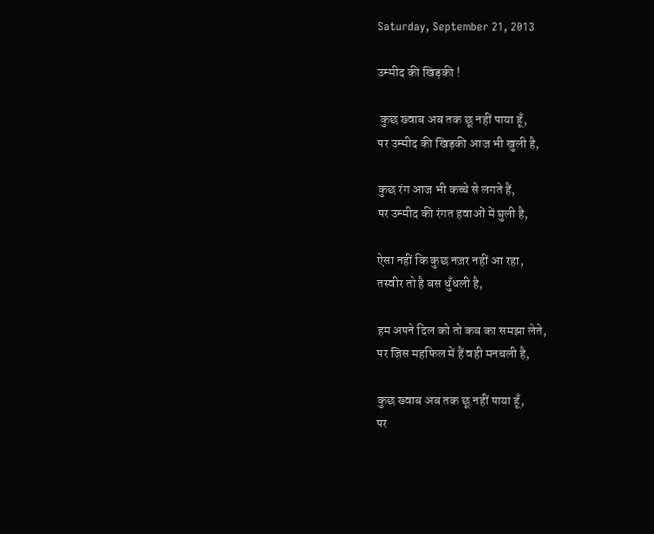Saturday, September 21, 2013

उम्मीद की खिड़की !

 कुछ ख्वाब अब तक छू नहीं पाया हूँ,
पर उम्मीद की खिड़की आज भी खुली है,

कुछ रंग आज भी कच्चे से लगते हैं,
पर उम्मीद की रंगत हवाओं में घुली है,

ऐसा नहीं कि कुछ नज़र नहीं आ रहा,
तस्वीर तो है बस धुँधली है,

हम अपने दिल को तो कब का समझा लेते,
पर जिस महफिल में हैं वही मनचली है,

कुछ ख्वाब अब तक छू नहीं पाया हूँ,
पर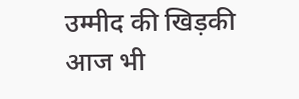उम्मीद की खिड़की आज भी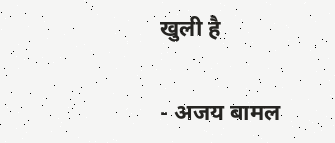खुली है

- अजय बामल